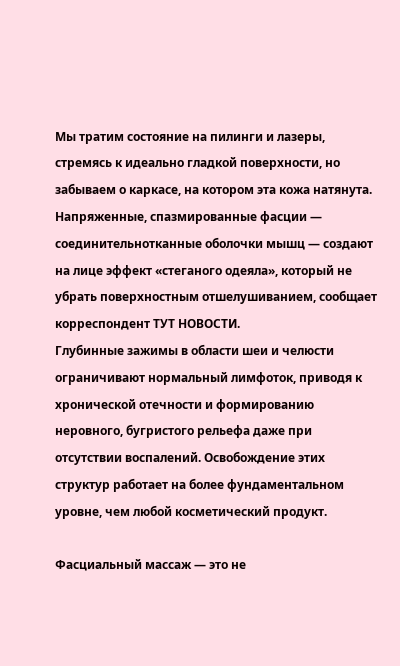Мы тратим состояние на пилинги и лазеры, стремясь к идеально гладкой поверхности, но забываем о каркасе, на котором эта кожа натянута.
Напряженные, спазмированные фасции — соединительнотканные оболочки мышц — создают на лице эффект «стеганого одеяла», который не убрать поверхностным отшелушиванием, сообщает корреспондент ТУТ НОВОСТИ.
Глубинные зажимы в области шеи и челюсти ограничивают нормальный лимфоток, приводя к хронической отечности и формированию неровного, бугристого рельефа даже при отсутствии воспалений. Освобождение этих структур работает на более фундаментальном уровне, чем любой косметический продукт.

Фасциальный массаж — это не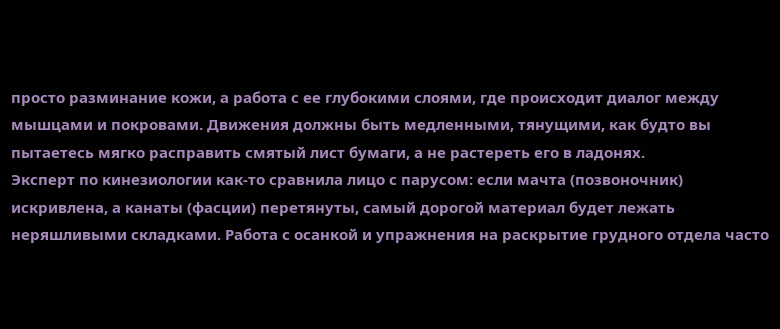просто разминание кожи, а работа с ее глубокими слоями, где происходит диалог между мышцами и покровами. Движения должны быть медленными, тянущими, как будто вы пытаетесь мягко расправить смятый лист бумаги, а не растереть его в ладонях.
Эксперт по кинезиологии как-то сравнила лицо с парусом: если мачта (позвоночник) искривлена, а канаты (фасции) перетянуты, самый дорогой материал будет лежать неряшливыми складками. Работа с осанкой и упражнения на раскрытие грудного отдела часто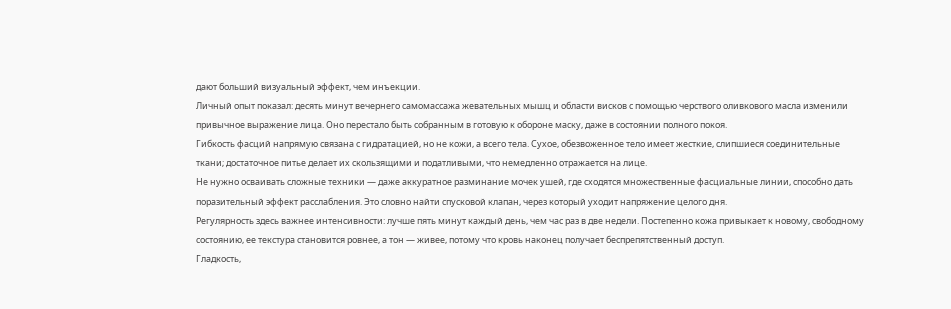дают больший визуальный эффект, чем инъекции.
Личный опыт показал: десять минут вечернего самомассажа жевательных мышц и области висков с помощью черствого оливкового масла изменили привычное выражение лица. Оно перестало быть собранным в готовую к обороне маску, даже в состоянии полного покоя.
Гибкость фасций напрямую связана с гидратацией, но не кожи, а всего тела. Сухое, обезвоженное тело имеет жесткие, слипшиеся соединительные ткани; достаточное питье делает их скользящими и податливыми, что немедленно отражается на лице.
Не нужно осваивать сложные техники — даже аккуратное разминание мочек ушей, где сходятся множественные фасциальные линии, способно дать поразительный эффект расслабления. Это словно найти спусковой клапан, через который уходит напряжение целого дня.
Регулярность здесь важнее интенсивности: лучше пять минут каждый день, чем час раз в две недели. Постепенно кожа привыкает к новому, свободному состоянию, ее текстура становится ровнее, а тон — живее, потому что кровь наконец получает беспрепятственный доступ.
Гладкость,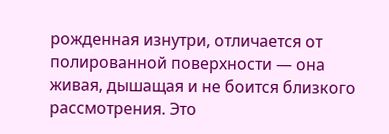рожденная изнутри, отличается от полированной поверхности — она живая, дышащая и не боится близкого рассмотрения. Это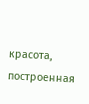красота, построенная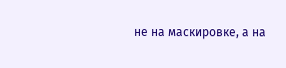не на маскировке, а на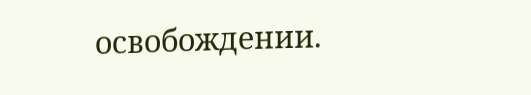освобождении.